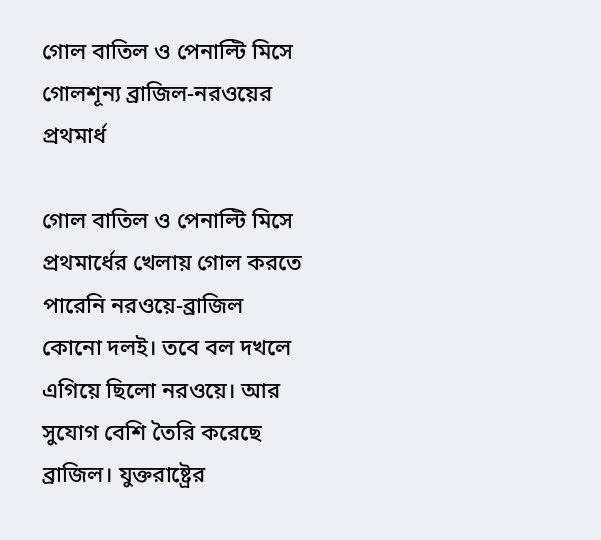গোল বাতিল ও পেনাল্টি মিসে গোলশূন্য ব্রাজিল-নরওয়ের প্রথমার্ধ

গোল বাতিল ও পেনাল্টি মিসে প্রথমার্ধের খেলায় গোল করতে পারেনি নরওয়ে-ব্রাজিল কোনো দলই। তবে বল দখলে এগিয়ে ছিলো নরওয়ে। আর সুযোগ বেশি তৈরি করেছে ব্রাজিল। যুক্তরাষ্ট্রের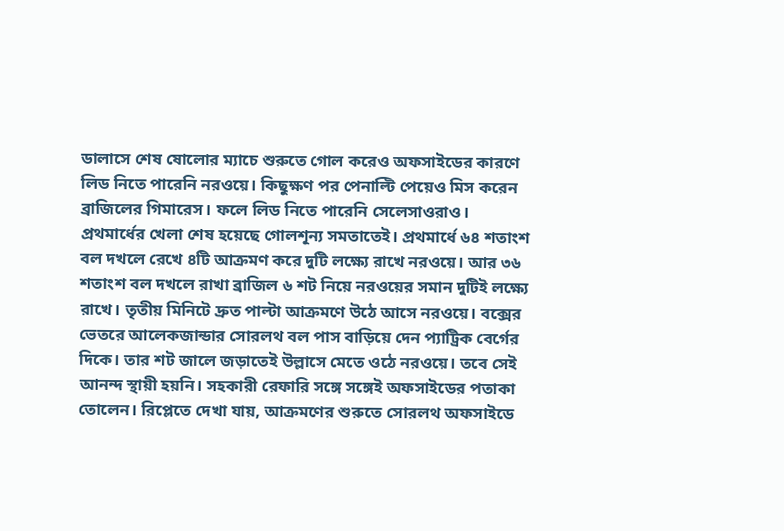ডালাসে শেষ ষোলোর ম্যাচে শুরুতে গোল করেও অফসাইডের কারণে লিড নিতে পারেনি নরওয়ে। কিছুক্ষণ পর পেনাল্টি পেয়েও মিস করেন ব্রাজিলের গিমারেস। ফলে লিড নিতে পারেনি সেলেসাওরাও। প্রথমার্ধের খেলা শেষ হয়েছে গোলশূন্য সমতাতেই। প্রথমার্ধে ৬৪ শতাংশ বল দখলে রেখে ৪টি আক্রমণ করে দুটি লক্ষ্যে রাখে নরওয়ে। আর ৩৬ শতাংশ বল দখলে রাখা ব্রাজিল ৬ শট নিয়ে নরওয়ের সমান দুটিই লক্ষ্যে রাখে। তৃতীয় মিনিটে দ্রুত পাল্টা আক্রমণে উঠে আসে নরওয়ে। বক্সের ভেতরে আলেকজান্ডার সোরলথ বল পাস বাড়িয়ে দেন প্যাট্রিক বের্গের দিকে। তার শট জালে জড়াতেই উল্লাসে মেতে ওঠে নরওয়ে। তবে সেই আনন্দ স্থায়ী হয়নি। সহকারী রেফারি সঙ্গে সঙ্গেই অফসাইডের পতাকা তোলেন। রিপ্লেতে দেখা যায়, আক্রমণের শুরুতে সোরলথ অফসাইডে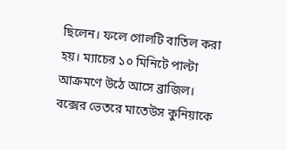ছিলেন। ফলে গোলটি বাতিল করা হয়। ম্যাচের ১০ মিনিটে পাল্টা আক্রমণে উঠে আসে ব্রাজিল। বক্সের ভেতরে মাতেউস কুনিয়াকে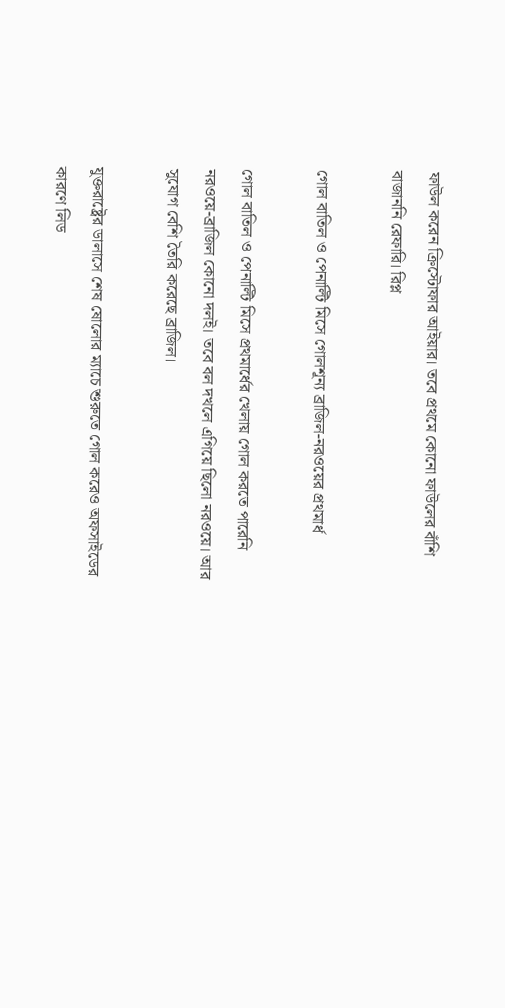ফাউল করেন ক্রিস্টোফার আইয়ার। তবে প্রথমে কোনো ফাউলের বাঁশি বাজাননি রেফারি। রিপ্ল

গোল বাতিল ও পেনাল্টি মিসে গোলশূন্য ব্রাজিল-নরওয়ের প্রথমার্ধ

গোল বাতিল ও পেনাল্টি মিসে প্রথমার্ধের খেলায় গোল করতে পারেনি নরওয়ে-ব্রাজিল কোনো দলই। তবে বল দখলে এগিয়ে ছিলো নরওয়ে। আর সুযোগ বেশি তৈরি করেছে ব্রাজিল।

যুক্তরাষ্ট্রের ডালাসে শেষ ষোলোর ম্যাচে শুরুতে গোল করেও অফসাইডের কারণে লিড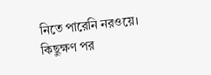নিতে পারেনি নরওয়ে। কিছুক্ষণ পর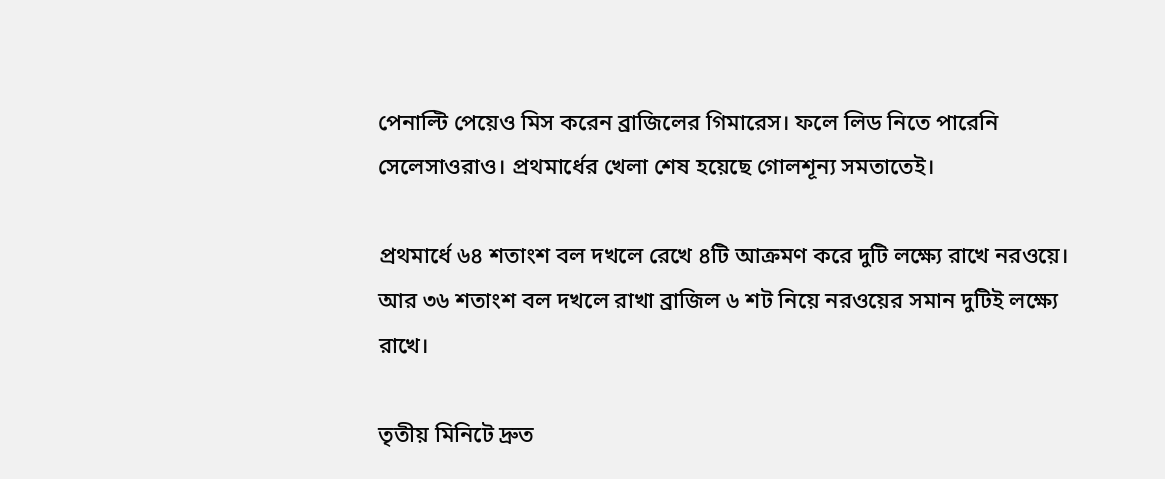পেনাল্টি পেয়েও মিস করেন ব্রাজিলের গিমারেস। ফলে লিড নিতে পারেনি সেলেসাওরাও। প্রথমার্ধের খেলা শেষ হয়েছে গোলশূন্য সমতাতেই।

প্রথমার্ধে ৬৪ শতাংশ বল দখলে রেখে ৪টি আক্রমণ করে দুটি লক্ষ্যে রাখে নরওয়ে। আর ৩৬ শতাংশ বল দখলে রাখা ব্রাজিল ৬ শট নিয়ে নরওয়ের সমান দুটিই লক্ষ্যে রাখে।

তৃতীয় মিনিটে দ্রুত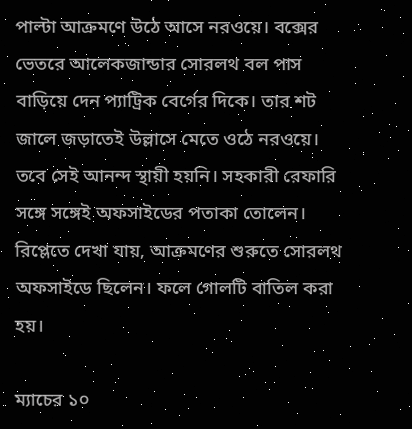পাল্টা আক্রমণে উঠে আসে নরওয়ে। বক্সের ভেতরে আলেকজান্ডার সোরলথ বল পাস বাড়িয়ে দেন প্যাট্রিক বের্গের দিকে। তার শট জালে জড়াতেই উল্লাসে মেতে ওঠে নরওয়ে। তবে সেই আনন্দ স্থায়ী হয়নি। সহকারী রেফারি সঙ্গে সঙ্গেই অফসাইডের পতাকা তোলেন। রিপ্লেতে দেখা যায়, আক্রমণের শুরুতে সোরলথ অফসাইডে ছিলেন। ফলে গোলটি বাতিল করা হয়।

ম্যাচের ১০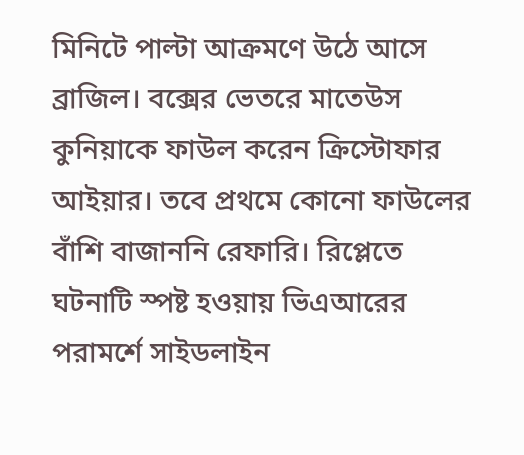মিনিটে পাল্টা আক্রমণে উঠে আসে ব্রাজিল। বক্সের ভেতরে মাতেউস কুনিয়াকে ফাউল করেন ক্রিস্টোফার আইয়ার। তবে প্রথমে কোনো ফাউলের বাঁশি বাজাননি রেফারি। রিপ্লেতে ঘটনাটি স্পষ্ট হওয়ায় ভিএআরের পরামর্শে সাইডলাইন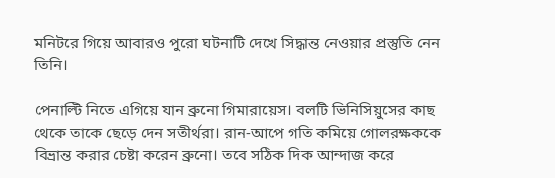মনিটরে গিয়ে আবারও পুরো ঘটনাটি দেখে সিদ্ধান্ত নেওয়ার প্রস্তুতি নেন তিনি।

পেনাল্টি নিতে এগিয়ে যান ব্রুনো গিমারায়েস। বলটি ভিনিসিয়ুসের কাছ থেকে তাকে ছেড়ে দেন সতীর্থরা। রান-আপে গতি কমিয়ে গোলরক্ষককে বিভ্রান্ত করার চেষ্টা করেন ব্রুনো। তবে সঠিক দিক আন্দাজ করে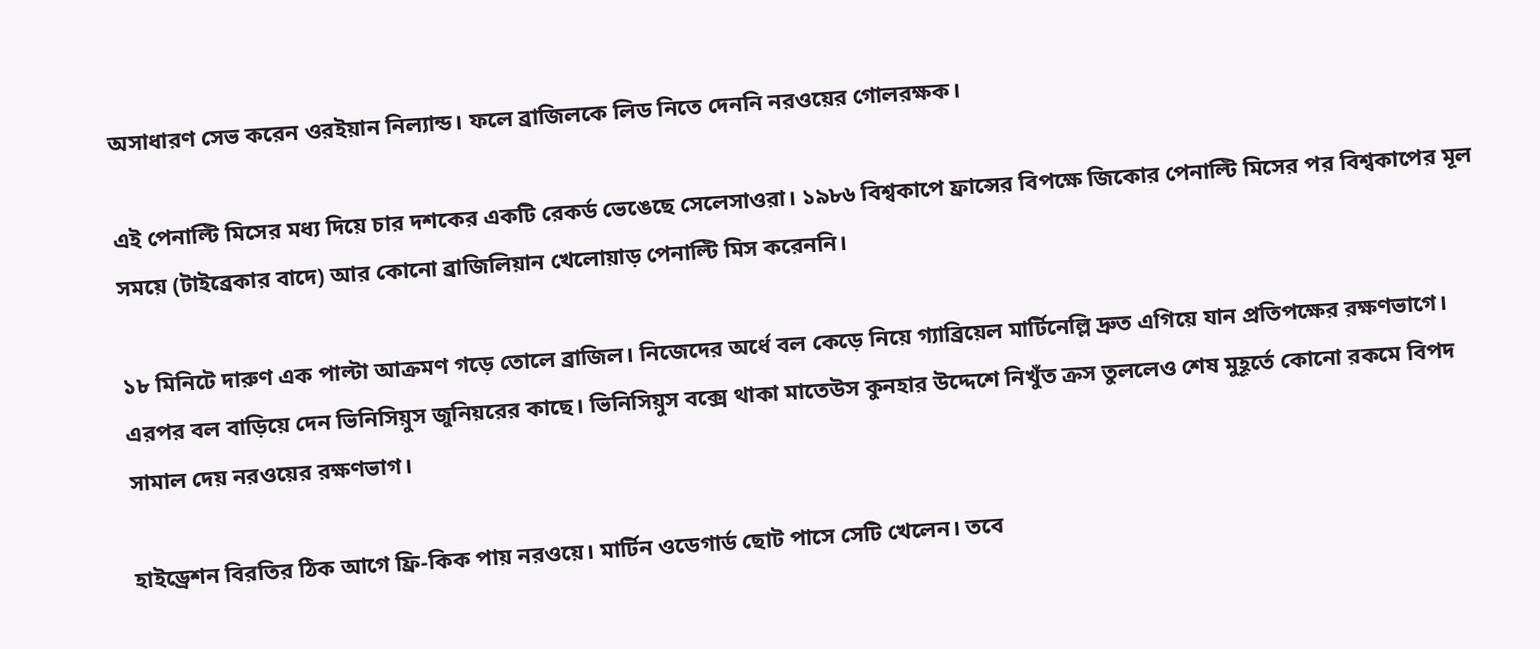অসাধারণ সেভ করেন ওরইয়ান নিল্যান্ড। ফলে ব্রাজিলকে লিড নিতে দেননি নরওয়ের গোলরক্ষক।

এই পেনাল্টি মিসের মধ্য দিয়ে চার দশকের একটি রেকর্ড ভেঙেছে সেলেসাওরা। ১৯৮৬ বিশ্বকাপে ফ্রান্সের বিপক্ষে জিকোর পেনাল্টি মিসের পর বিশ্বকাপের মূল সময়ে (টাইব্রেকার বাদে) আর কোনো ব্রাজিলিয়ান খেলোয়াড় পেনাল্টি মিস করেননি।

১৮ মিনিটে দারুণ এক পাল্টা আক্রমণ গড়ে তোলে ব্রাজিল। নিজেদের অর্ধে বল কেড়ে নিয়ে গ্যাব্রিয়েল মার্টিনেল্লি দ্রুত এগিয়ে যান প্রতিপক্ষের রক্ষণভাগে। এরপর বল বাড়িয়ে দেন ভিনিসিয়ুস জুনিয়রের কাছে। ভিনিসিয়ুস বক্সে থাকা মাতেউস কুনহার উদ্দেশে নিখুঁত ক্রস তুললেও শেষ মুহূর্তে কোনো রকমে বিপদ সামাল দেয় নরওয়ের রক্ষণভাগ।

হাইড্রেশন বিরতির ঠিক আগে ফ্রি-কিক পায় নরওয়ে। মার্টিন ওডেগার্ড ছোট পাসে সেটি খেলেন। তবে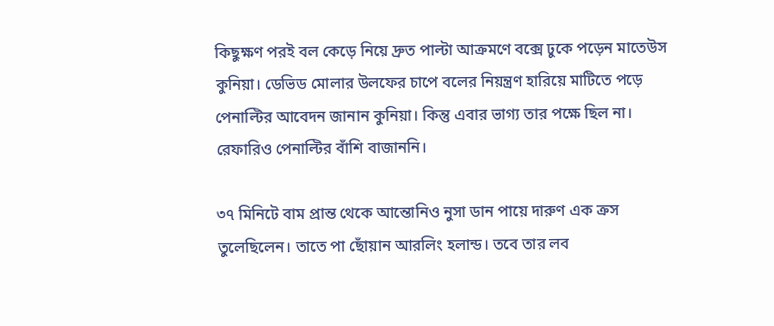কিছুক্ষণ পরই বল কেড়ে নিয়ে দ্রুত পাল্টা আক্রমণে বক্সে ঢুকে পড়েন মাতেউস কুনিয়া। ডেভিড মোলার উলফের চাপে বলের নিয়ন্ত্রণ হারিয়ে মাটিতে পড়ে পেনাল্টির আবেদন জানান কুনিয়া। কিন্তু এবার ভাগ্য তার পক্ষে ছিল না। রেফারিও পেনাল্টির বাঁশি বাজাননি।

৩৭ মিনিটে বাম প্রান্ত থেকে আন্তোনিও নুসা ডান পায়ে দারুণ এক ক্রস তুলেছিলেন। তাতে পা ছোঁয়ান আরলিং হলান্ড। তবে তার লব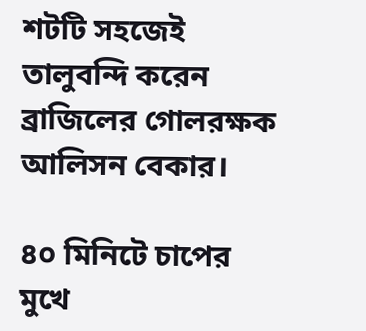শটটি সহজেই তালুবন্দি করেন ব্রাজিলের গোলরক্ষক আলিসন বেকার।

৪০ মিনিটে চাপের মুখে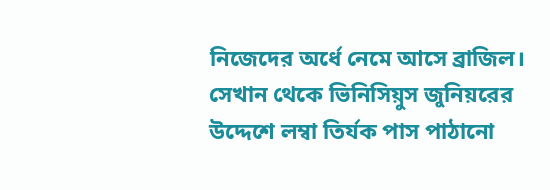নিজেদের অর্ধে নেমে আসে ব্রাজিল। সেখান থেকে ভিনিসিয়ুস জুনিয়রের উদ্দেশে লম্বা তির্যক পাস পাঠানো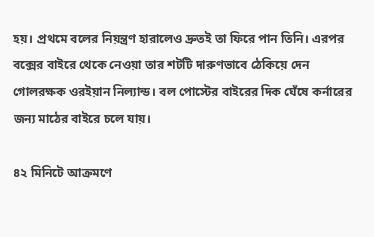হয়। প্রথমে বলের নিয়ন্ত্রণ হারালেও দ্রুতই তা ফিরে পান তিনি। এরপর বক্সের বাইরে থেকে নেওয়া তার শটটি দারুণভাবে ঠেকিয়ে দেন গোলরক্ষক ওরইয়ান নিল্যান্ড। বল পোস্টের বাইরের দিক ঘেঁষে কর্নারের জন্য মাঠের বাইরে চলে যায়।

৪২ মিনিটে আক্রমণে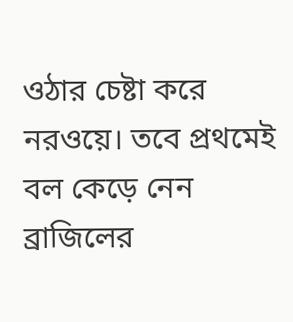ওঠার চেষ্টা করে নরওয়ে। তবে প্রথমেই বল কেড়ে নেন ব্রাজিলের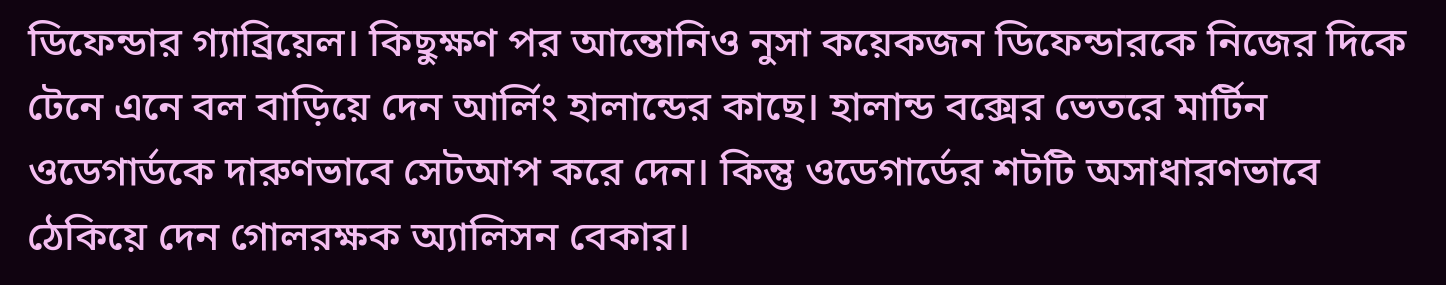ডিফেন্ডার গ্যাব্রিয়েল। কিছুক্ষণ পর আন্তোনিও নুসা কয়েকজন ডিফেন্ডারকে নিজের দিকে টেনে এনে বল বাড়িয়ে দেন আর্লিং হালান্ডের কাছে। হালান্ড বক্সের ভেতরে মার্টিন ওডেগার্ডকে দারুণভাবে সেটআপ করে দেন। কিন্তু ওডেগার্ডের শটটি অসাধারণভাবে ঠেকিয়ে দেন গোলরক্ষক অ্যালিসন বেকার।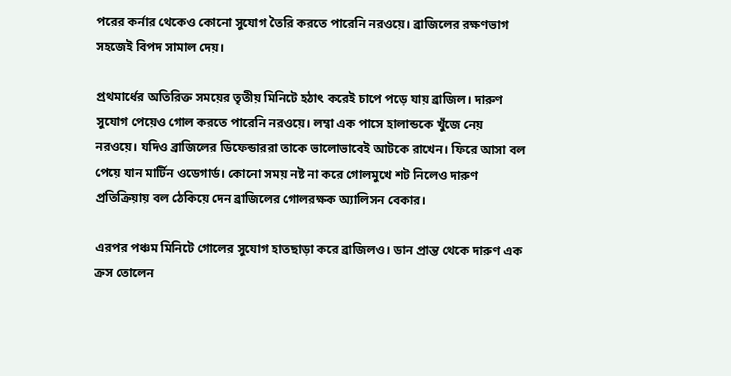পরের কর্নার থেকেও কোনো সুযোগ তৈরি করতে পারেনি নরওয়ে। ব্রাজিলের রক্ষণভাগ সহজেই বিপদ সামাল দেয়।

প্রথমার্ধের অতিরিক্ত সময়ের তৃতীয় মিনিটে হঠাৎ করেই চাপে পড়ে যায় ব্রাজিল। দারুণ সুযোগ পেয়েও গোল করতে পারেনি নরওয়ে। লম্বা এক পাসে হালান্ডকে খুঁজে নেয় নরওয়ে। যদিও ব্রাজিলের ডিফেন্ডাররা তাকে ভালোভাবেই আটকে রাখেন। ফিরে আসা বল পেয়ে যান মার্টিন ওডেগার্ড। কোনো সময় নষ্ট না করে গোলমুখে শট নিলেও দারুণ প্রতিক্রিয়ায় বল ঠেকিয়ে দেন ব্রাজিলের গোলরক্ষক অ্যালিসন বেকার।

এরপর পঞ্চম মিনিটে গোলের সুযোগ হাতছাড়া করে ব্রাজিলও। ডান প্রান্ত থেকে দারুণ এক ক্রস তোলেন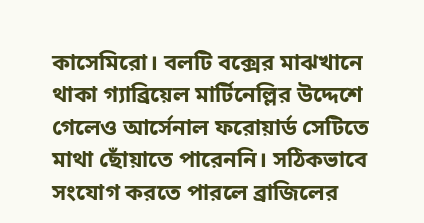কাসেমিরো। বলটি বক্সের মাঝখানে থাকা গ্যাব্রিয়েল মার্টিনেল্লির উদ্দেশে গেলেও আর্সেনাল ফরোয়ার্ড সেটিতে মাথা ছোঁয়াতে পারেননি। সঠিকভাবে সংযোগ করতে পারলে ব্রাজিলের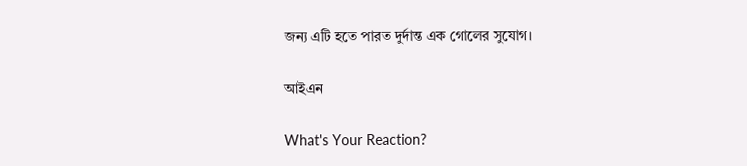জন্য এটি হতে পারত দুর্দান্ত এক গোলের সুযোগ।

আইএন

What's Your Reaction?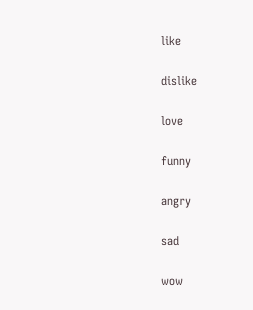like

dislike

love

funny

angry

sad

wow